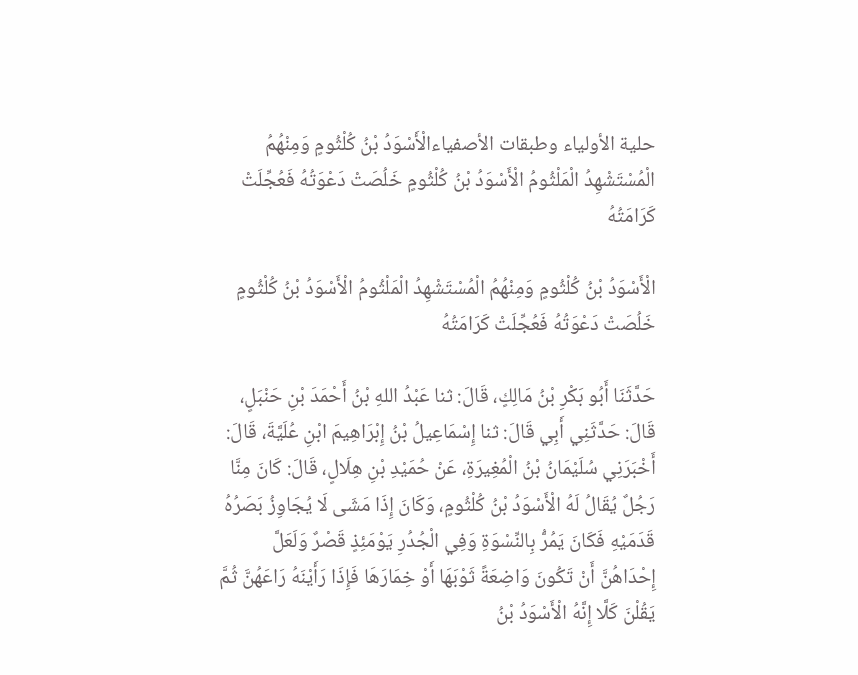حلية الأولياء وطبقات الأصفياءالْأَسْوَدُ بْنُ كُلْثُومٍ وَمِنْهُمُ الْمُسْتَشْهِدُ الْمَلْثُومُ الْأَسْوَدُ بْنُ كُلْثُومٍ خَلُصَتْ دَعْوَتُهُ فَعُجِّلَتْ كَرَامَتُهُ

الْأَسْوَدُ بْنُ كُلْثُومٍ وَمِنْهُمُ الْمُسْتَشْهِدُ الْمَلْثُومُ الْأَسْوَدُ بْنُ كُلْثُومٍ خَلُصَتْ دَعْوَتُهُ فَعُجِّلَتْ كَرَامَتُهُ

حَدَّثَنَا أَبُو بَكْرِ بْنُ مَالِكٍ، قَالَ: ثنا عَبْدُ اللهِ بْنُ أَحْمَدَ بْنِ حَنْبَلٍ، قَالَ: حَدَّثَنِي أَبِي قَالَ: ثنا إِسْمَاعِيلُ بْنُ إِبْرَاهِيمَ ابْنِ عُلَيَّةَ، قَالَ: أَخْبَرَنِي سُلَيْمَانُ بْنُ الْمُغِيرَةِ، عَنْ حُمَيْدِ بْنِ هِلَالٍ، قَالَ: كَانَ مِنَّا رَجُلٌ يُقَالُ لَهُ الْأَسْوَدُ بْنُ كُلْثُومٍ، وَكَانَ إِذَا مَشَى لَا يُجَاوِزُ بَصَرُهُ قَدَمَيْهِ فَكَانَ يَمُرُّ بِالنِّسْوَةِ وَفِي الْجُدُرِ يَوْمَئِذٍ قَصْرٌ وَلَعَلَّ إِحْدَاهُنَّ أَنْ تَكُونَ وَاضِعَةً ثَوْبَهَا أَوْ خِمَارَهَا فَإِذَا رَأَيْنَهُ رَاعَهُنَّ ثُمَّ يَقُلْنَ كَلَّا إِنَّهُ الْأَسْوَدُ بْنُ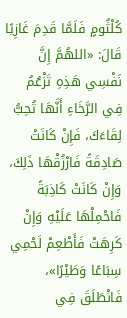كُلْثُومٍ فَلَمَّا قَدِمَ غَازِيًا قَالَ: «اللهُمَّ إِنَّ نَفْسِي هَذِهِ تَزْعُمُ فِي الرَّخَاءِ أَنَّهَا تُحِبُّ لِقَاءَكَ، فَإِنْ كَانَتْ صَادِقَةً فَارْزُقْهَا ذَلِكَ، وَإِنْ كَانَتْ كَاذِبَةً فَاحْمِلْهَا عَلَيْهِ وَإِنْ كَرِهَتْ فَأَطْعِمْ لَحْمِي سِبَاعًا وَطَيْرًا»، فَانْطَلَقَ فِي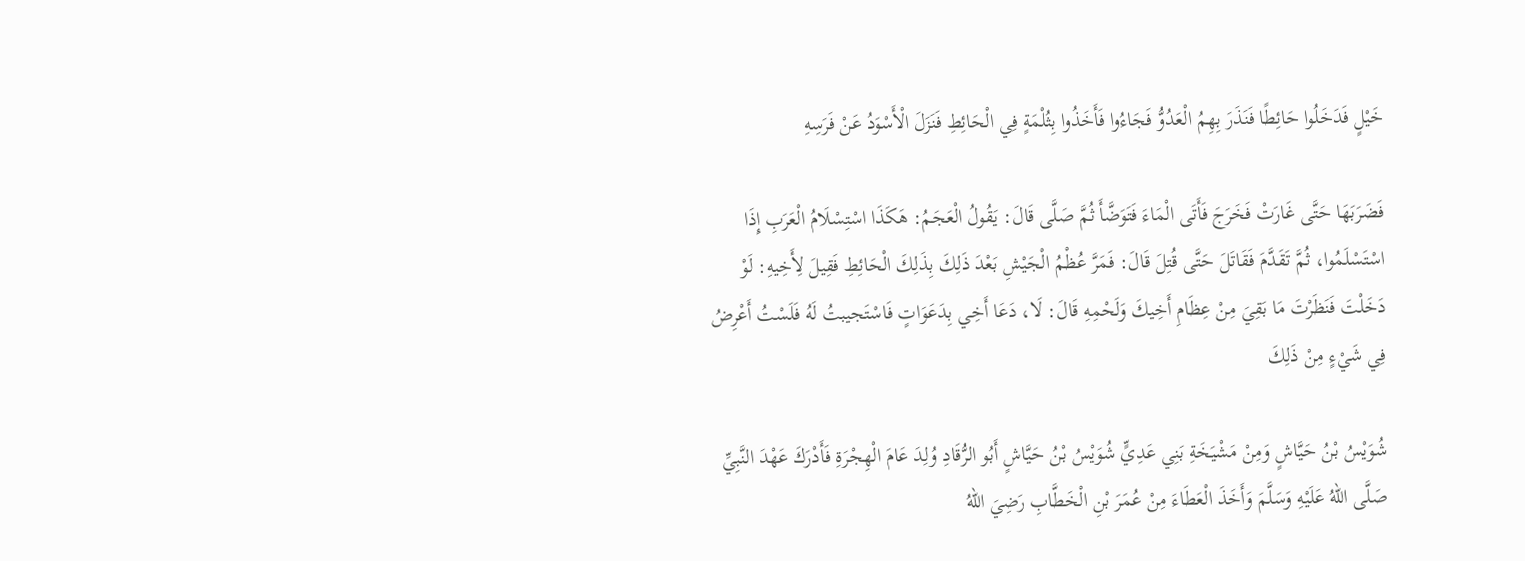خَيْلٍ فَدَخَلُوا حَائِطًا فَنَذَرَ بِهِمُ الْعَدُوُّ فَجَاءُوا فَأَخَذُوا بِثُلْمَةٍ فِي الْحَائِطِ فَنَزَلَ الْأَسْوَدُ عَنْ فَرَسِهِ

فَضَرَبَهَا حَتَّى غَارَتْ فَخَرَجَ فَأَتَى الْمَاءَ فَتَوَضَّأَ ثُمَّ صَلَّى قَالَ: يَقُولُ الْعَجَمُ: هَكَذَا اسْتِسْلَامُ الْعَرَبِ إِذَا اسْتَسْلَمُوا، ثُمَّ تَقَدَّمَ فَقَاتَلَ حَتَّى قُتِلَ قَالَ: فَمَرَّ عُظْمُ الْجَيْشِ بَعْدَ ذَلِكَ بِذَلِكَ الْحَائِطِ فَقِيلَ لِأَخِيهِ: لَوْ دَخَلْتَ فَنَظَرْتَ مَا بَقِيَ مِنْ عِظَامِ أَخِيكَ وَلَحْمِهِ قَالَ: لَا، دَعَا أَخِي بِدَعَوَاتٍ فَاسْتَجيبتُ لَهُ فَلَسْتُ أَعْرِضُ فِي شَيْءٍ مِنْ ذَلِكَ

شُوَيْسُ بْنُ حَيَّاشٍ وَمِنْ مَشْيَخَةِ بَنِي عَدِيٍّ شُوَيْسُ بْنُ حَيَّاشٍ أَبُو الرُّقَادِ وُلِدَ عَامَ الْهِجْرَةِ فَأَدْرَكَ عَهْدَ النَّبِيِّ صَلَّى اللهُ عَلَيْهِ وَسَلَّمَ وَأَخَذَ الْعَطَاءَ مِنْ عُمَرَ بْنِ الْخَطَّابِ رَضِيَ اللهُ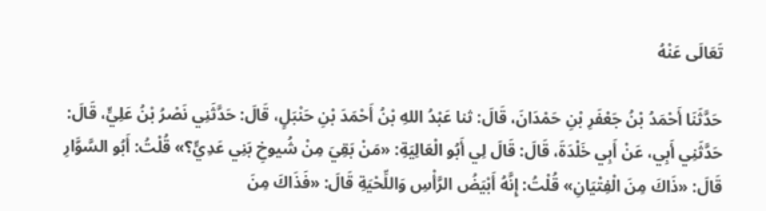تَعَالَى عَنْهُ

حَدَّثَنَا أَحْمَدُ بْنُ جَعْفَرِ بْنِ حَمْدَانَ، قَالَ: ثنا عَبْدُ اللهِ بْنُ أَحْمَدَ بْنِ حَنْبَلٍ، قَالَ: حَدَّثَنِي نَصْرُ بْنُ عَلِيٍّ، قَالَ: حَدَّثَنِي أَبِي، عَنْ أَبِي خَلْدَةَ، قَالَ: قَالَ لِي أَبُو الْعَالِيَةِ: «مَنْ بَقِيَ مِنْ شُيوخِ بَنِي عَدِيٍّ؟» قُلْتُ: أَبُو السَّوَّارِ قَالَ: «ذَاكَ مِنَ الْفِتْيَانِ» قُلْتُ: إِنَّهُ أَبْيَضُ الرَّأْسِ وَاللِّحْيَةِ قَالَ: «فَذَاكَ مِنَ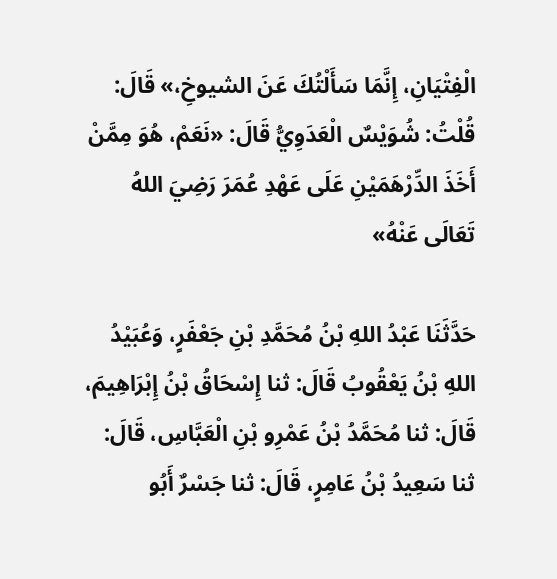الْفِتْيَانِ، إِنَّمَا سَأَلْتُكَ عَنَ الشيوخِ،» قَالَ: قُلْتُ: شُوَيْسٌ الْعَدَوِيُّ قَالَ: «نَعَمْ، هُوَ مِمَّنْ أَخَذَ الدِّرْهَمَيْنِ عَلَى عَهْدِ عُمَرَ رَضِيَ اللهُ تَعَالَى عَنْهُ»

حَدَّثَنَا عَبْدُ اللهِ بْنُ مُحَمَّدِ بْنِ جَعْفَرٍ، وَعُبَيْدُ اللهِ بْنُ يَعْقُوبُ قَالَ: ثنا إِسْحَاقُ بْنُ إِبْرَاهِيمَ، قَالَ: ثنا مُحَمَّدُ بْنُ عَمْرِو بْنِ الْعَبَّاسِ، قَالَ: ثنا سَعِيدُ بْنُ عَامِرٍ، قَالَ: ثنا جَسْرٌ أَبُو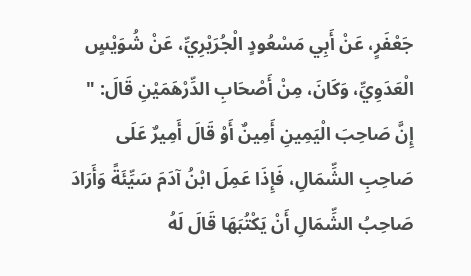جَعْفَرٍ، عَنْ أَبِي مَسْعُودٍ الْجُرَيْرِيِّ، عَنْ شُوَيْسٍ الْعَدَوِيِّ، وَكَانَ، مِنْ أَصْحَابِ الدِّرْهَمَيْنِ قَالَ: " إِنَّ صَاحِبَ الْيَمِينِ أَمِينٌ أَوْ قَالَ أَمِيرٌ عَلَى صَاحِبِ الشِّمَالِ، فَإِذَا عَمِلَ ابْنُ آدَمَ سَيِّئَةً وَأَرَادَ صَاحِبُ الشِّمَالِ أَنْ يَكْتُبَهَا قَالَ لَهُ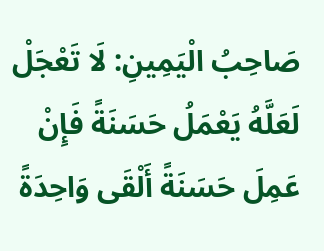صَاحِبُ الْيَمِينِ: لَا تَعْجَلْ لَعَلَّهُ يَعْمَلُ حَسَنَةً فَإِنْ عَمِلَ حَسَنَةً أَلْقَى وَاحِدَةً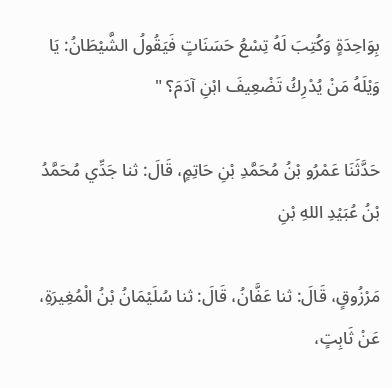بِوَاحِدَةٍ وَكُتِبَ لَهُ تِسْعُ حَسَنَاتٍ فَيَقُولُ الشَّيْطَانُ: يَا وَيْلَهُ مَنْ يُدْرِكُ تَضْعِيفَ ابْنِ آدَمَ؟ "

حَدَّثَنَا عَمْرُو بْنُ مُحَمَّدِ بْنِ حَاتِمٍ، قَالَ: ثنا جَدِّي مُحَمَّدُ بْنُ عُبَيْدِ اللهِ بْنِ

مَرْزُوقٍ، قَالَ: ثنا عَفَّانُ، قَالَ: ثنا سُلَيْمَانُ بْنُ الْمُغِيرَةِ، عَنْ ثَابِتٍ،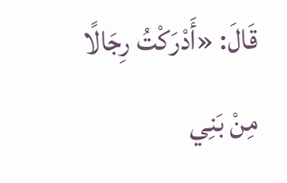قَالَ: «أَدْرَكْتُ رِجَالًا مِنْ بَنِي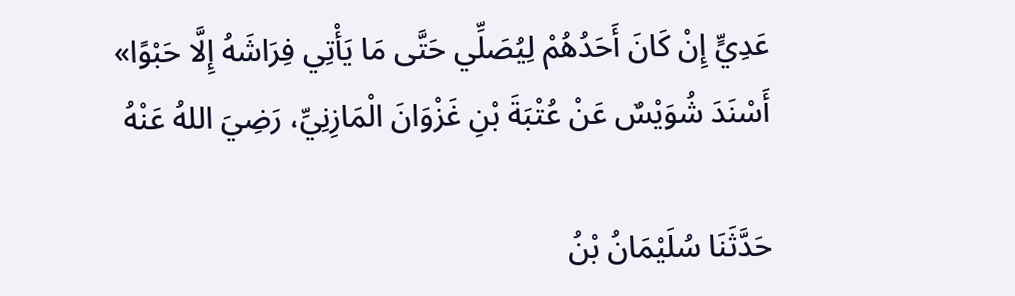عَدِيٍّ إِنْ كَانَ أَحَدُهُمْ لِيُصَلِّي حَتَّى مَا يَأْتِي فِرَاشَهُ إِلَّا حَبْوًا» أَسْنَدَ شُوَيْسٌ عَنْ عُتْبَةَ بْنِ غَزْوَانَ الْمَازِنِيِّ، رَضِيَ اللهُ عَنْهُ

حَدَّثَنَا سُلَيْمَانُ بْنُ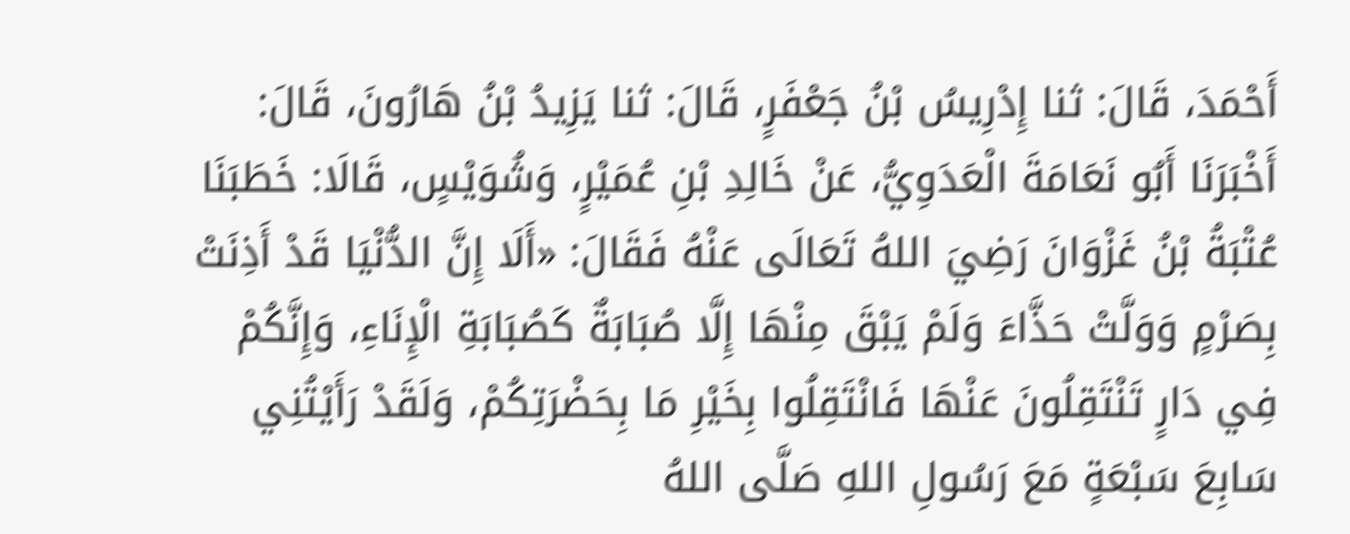أَحْمَدَ، قَالَ: ثنا إِدْرِيسُ بْنُ جَعْفَرٍ، قَالَ: ثنا يَزِيدُ بْنُ هَارُونَ، قَالَ: أَخْبَرَنَا أَبُو نَعَامَةَ الْعَدَوِيُّ، عَنْ خَالِدِ بْنِ عُمَيْرٍ، وَشُوَيْسٍ، قَالَا: خَطَبَنَا عُتْبَةُ بْنُ غَزْوَانَ رَضِيَ اللهُ تَعَالَى عَنْهُ فَقَالَ: «أَلَا إِنَّ الدُّنْيَا قَدْ أَذِنَتْ بِصَرْمٍ وَوَلَّتْ حَذَّاءَ وَلَمْ يَبْقَ مِنْهَا إِلَّا صُبَابَةٌ كَصُبَابَةِ الْإِنَاءِ، وَإِنَّكُمْ فِي دَارٍ تَنْتَقِلُونَ عَنْهَا فَانْتَقِلُوا بِخَيْرِ مَا بِحَضْرَتِكُمْ، وَلَقَدْ رَأَيْتُنِي سَابِعَ سَبْعَةٍ مَعَ رَسُولِ اللهِ صَلَّى اللهُ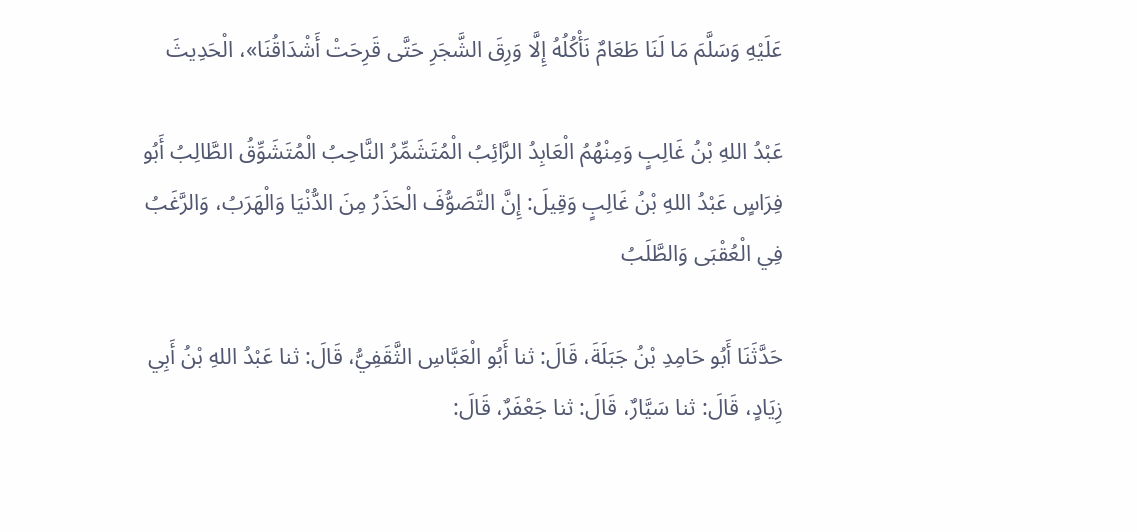عَلَيْهِ وَسَلَّمَ مَا لَنَا طَعَامٌ نَأْكُلُهُ إِلَّا وَرِقَ الشَّجَرِ حَتَّى قَرِحَتْ أَشْدَاقُنَا»، الْحَدِيثَ

عَبْدُ اللهِ بْنُ غَالِبٍ وَمِنْهُمُ الْعَابِدُ الرَّائِبُ الْمُتَشَمِّرُ النَّاحِبُ الْمُتَشَوِّقُ الطَّالِبُ أَبُو فِرَاسٍ عَبْدُ اللهِ بْنُ غَالِبٍ وَقِيلَ: إِنَّ التَّصَوُّفَ الْحَذَرُ مِنَ الدُّنْيَا وَالْهَرَبُ، وَالرَّغَبُ فِي الْعُقْبَى وَالطَّلَبُ

حَدَّثَنَا أَبُو حَامِدِ بْنُ جَبَلَةَ، قَالَ: ثنا أَبُو الْعَبَّاسِ الثَّقَفِيُّ، قَالَ: ثنا عَبْدُ اللهِ بْنُ أَبِي زِيَادٍ، قَالَ: ثنا سَيَّارٌ، قَالَ: ثنا جَعْفَرٌ، قَالَ: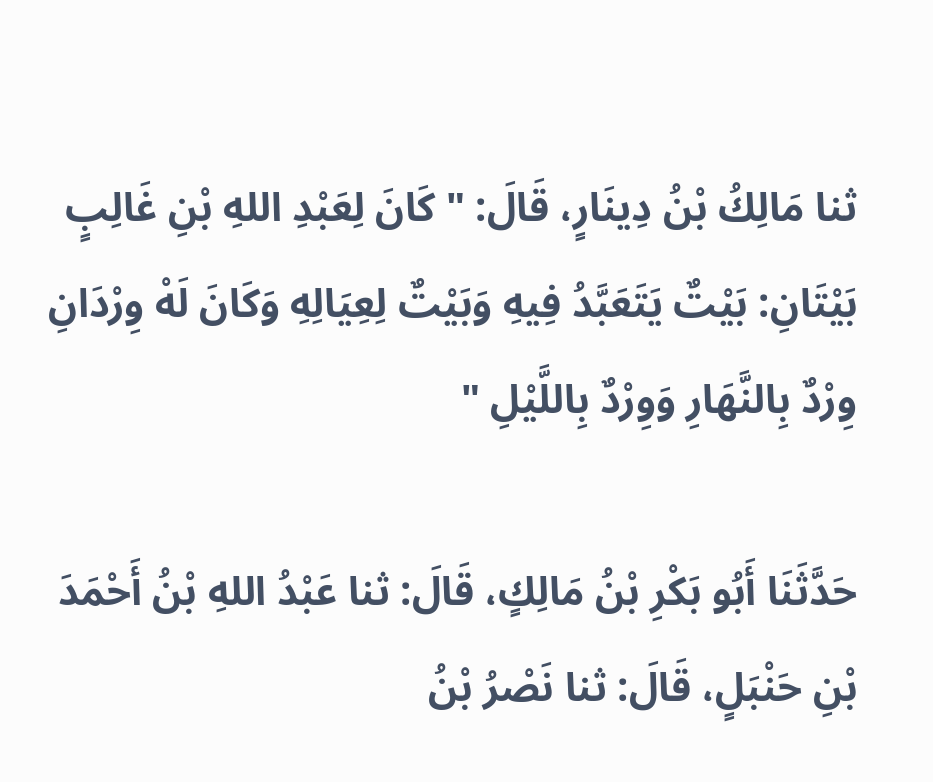ثنا مَالِكُ بْنُ دِينَارٍ، قَالَ: " كَانَ لِعَبْدِ اللهِ بْنِ غَالِبٍ بَيْتَانِ: بَيْتٌ يَتَعَبَّدُ فِيهِ وَبَيْتٌ لِعِيَالِهِ وَكَانَ لَهْ وِرْدَانِ وِرْدٌ بِالنَّهَارِ وَوِرْدٌ بِاللَّيْلِ "

حَدَّثَنَا أَبُو بَكْرِ بْنُ مَالِكٍ، قَالَ: ثنا عَبْدُ اللهِ بْنُ أَحْمَدَ بْنِ حَنْبَلٍ، قَالَ: ثنا نَصْرُ بْنُ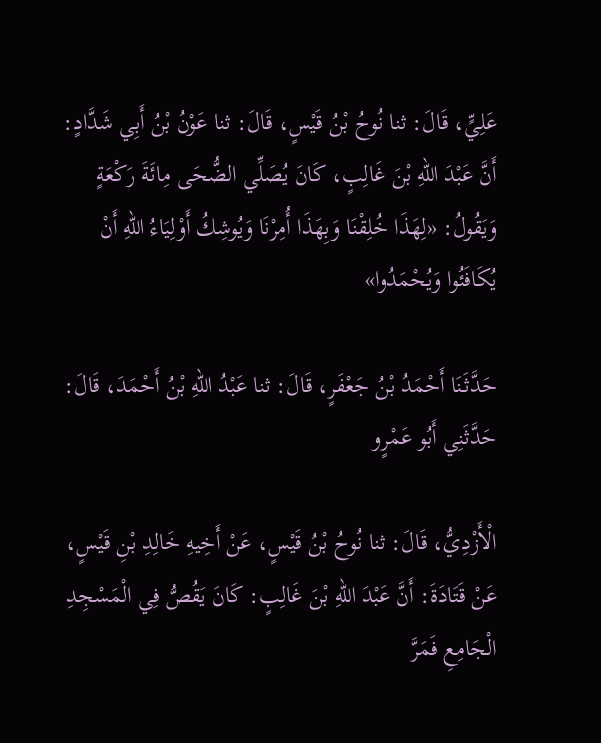عَلِيٍّ، قَالَ: ثنا نُوحُ بْنُ قَيْسٍ، قَالَ: ثنا عَوْنُ بْنُ أَبِي شَدَّادٍ: أَنَّ عَبْدَ اللهِ بْنَ غَالِبٍ، كَانَ يُصَلِّي الضُّحَى مِائَةَ رَكْعَةٍ وَيَقُولُ: «لِهَذَا خُلِقْنَا وَبِهَذَا أُمِرْنَا وَيُوشِكُ أَوْلِيَاءُ اللهِ أَنْ يُكَافَئُوا وَيُحْمَدُوا»

حَدَّثَنَا أَحْمَدُ بْنُ جَعْفَرٍ، قَالَ: ثنا عَبْدُ اللهِ بْنُ أَحْمَدَ، قَالَ: حَدَّثَنِي أَبُو عَمْرٍو

الْأَزْدِيُّ، قَالَ: ثنا نُوحُ بْنُ قَيْسٍ، عَنْ أَخِيهِ خَالِدِ بْنِ قَيْسٍ، عَنْ قَتَادَةَ: أَنَّ عَبْدَ اللهِ بْنَ غَالِبٍ: كَانَ يَقُصُّ فِي الْمَسْجِدِ الْجَامِعِ فَمَرَّ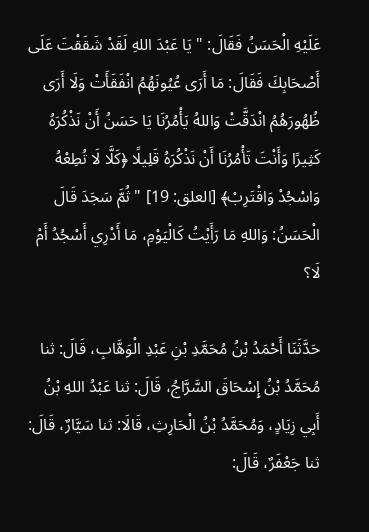عَلَيْهِ الْحَسَنُ فَقَالَ: " يَا عَبْدَ اللهِ لَقَدْ شَقَقْتَ عَلَى أَصْحَابِكَ فَقَالَ: مَا أَرَى عُيُونَهُمُ انْفَقَأَتْ وَلَا أَرَى ظُهُورَهُمُ انْدَقَّتْ وَاللهُ يَأْمُرُنَا يَا حَسَنُ أَنْ نَذْكُرَهُ كَثِيرًا وَأَنْتَ تَأْمُرُنَا أَنْ نَذْكُرَهُ قَلِيلًا ﴿كَلَّا لَا تُطِعْهُ وَاسْجُدْ وَاقْتَرِبْ﴾ [العلق: 19] " ثُمَّ سَجَدَ قَالَ الْحَسَنُ: وَاللهِ مَا رَأَيْتُ كَالْيَوْمِ، مَا أَدْرِي أَسْجُدُ أَمْ لَا؟

حَدَّثَنَا أَحْمَدُ بْنُ مُحَمَّدِ بْنِ عَبْدِ الْوَهَّابِ، قَالَ: ثنا مُحَمَّدُ بْنُ إِسْحَاقَ السَّرَّاجُ، قَالَ: ثنا عَبْدُ اللهِ بْنُ أَبِي زِيَادٍ، وَمُحَمَّدُ بْنُ الْحَارِثِ، قَالَا: ثنا سَيَّارٌ، قَالَ: ثنا جَعْفَرٌ، قَالَ: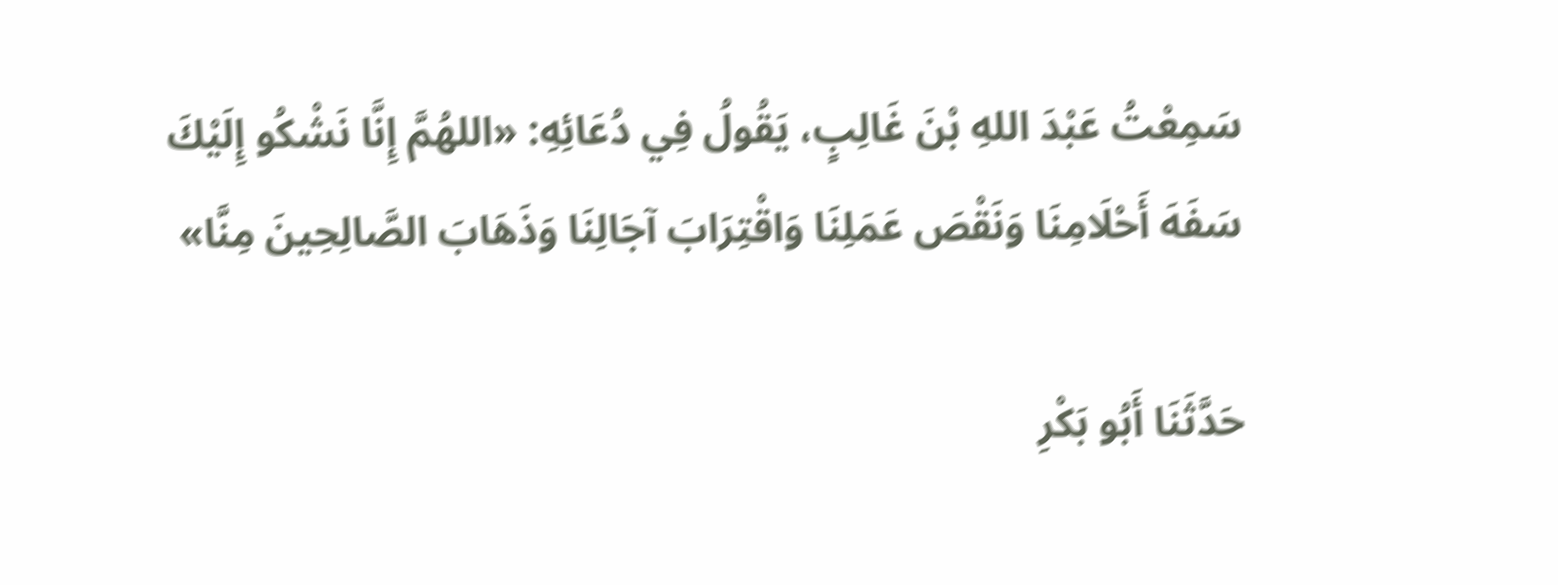سَمِعْتُ عَبْدَ اللهِ بْنَ غَالِبٍ، يَقُولُ فِي دُعَائِهِ: «اللهُمَّ إِنَّا نَشْكُو إِلَيْكَ سَفَهَ أَحْلَامِنَا وَنَقْصَ عَمَلِنَا وَاقْتِرَابَ آجَالِنَا وَذَهَابَ الصَّالِحِينَ مِنَّا»

حَدَّثَنَا أَبُو بَكْرِ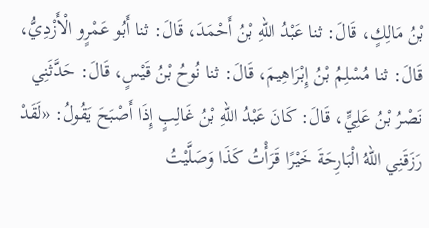بْنُ مَالِكٍ، قَالَ: ثنا عَبْدُ اللهِ بْنُ أَحْمَدَ، قَالَ: ثنا أَبُو عَمْرٍو الْأَزْدِيُّ، قَالَ: ثنا مُسْلِمُ بْنُ إِبْرَاهِيمَ، قَالَ: ثنا نُوحُ بْنُ قَيْسٍ، قَالَ: حَدَّثَنِي نَصْرُ بْنُ عَلِيٍّ، قَالَ: كَانَ عَبْدُ اللهِ بْنُ غَالِبٍ إِذَا أَصْبَحَ يَقُولُ: «لَقَدْ رَزَقَنِي اللهُ الْبَارِحَةَ خَيْرًا قَرَأْتُ كَذَا وَصَلَّيْتُ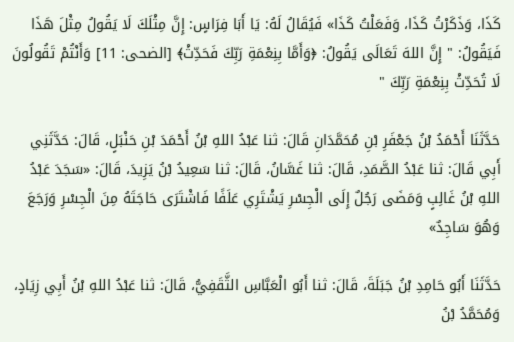كَذَا، وَذَكَرْتُ كَذَا، وَفَعَلْتُ كَذَا» فَيُقَالُ لَهُ: يَا أَبَا فِرَاسٍ: إِنَّ مِثْلَكَ لَا يَقُولُ مِثْلَ هَذَا فَيَقُولُ: " إِنَّ اللهَ تَعَالَى يَقُولُ: ﴿وَأَمَّا بِنِعْمَةِ رَبِّكَ فَحَدِّثْ﴾ [الضحى: 11] وَأَنْتُمْ تَقُولُونَ لَا تُحَدِّثْ بِنِعْمَةِ رَبِّكَ "

حَدَّثَنَا أَحْمَدُ بْنُ جَعْفَرِ بْنِ مُحَمَّدَانِ قَالَ: ثنا عَبْدُ اللهِ بْنُ أَحْمَدَ بْنِ حَنْبَلٍ، قَالَ: حَدَّثَنِي أَبِي قَالَ: ثنا عَبْدُ الصَّمَدِ، قَالَ: ثنا غَسَّانُ، قَالَ: ثنا سَعِيدُ بْنُ يَزِيدَ، قَالَ: «سَجَدَ عَبْدُ اللهِ بْنُ غَالِبٍ وَمَضَى رَجُلٌ إِلَى الْجِسْرِ يَشْتَرِي عَلَفًا فَاشْتَرَى حَاجَتَهُ مِنَ الْجِسْرِ وَرَجَعَ وَهُوَ سَاجِدٌ»

حَدَّثَنَا أَبُو حَامِدِ بْنُ جَبَلَةَ، قَالَ: ثنا أَبُو الْعَبَّاسِ الثَّقَفِيُّ، قَالَ: ثنا عَبْدُ اللهِ بْنُ أَبِي زِيَادٍ، وَمُحَمَّدُ بْنُ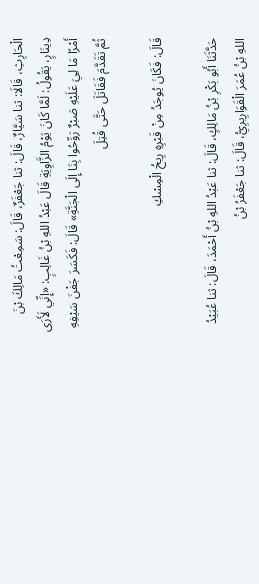الْحَارِثِ، قَالَا: ثنا سَيَّارٌ، قَالَ: ثنا جَعْفَرٌ، قَالَ: سَمِعْتُ مَالِكَ بْنَ دِينَارٍ، يَقُولُ: لَمَّا كَانَ يَوْمُ الزَّاوِيَةِ قَالَ عَبْدُ اللهِ بْنُ غَالِبٍ: «إِنِّي لَأَرَى أَمْرًا مَا لِيَ عَلَيْهِ صَبْرٌ رَوِّحُوا بِنَا إِلَى الْجَنَّةِ» قَالَ: فَكَسَرَ جَفْنَ سَيْفِهِ ثُمَّ تَقَدَّمَ فَقَاتَلَ حَتَّى قُتِلَ

قَالَ: فَكَانَ يُوجَدُ مِنْ قَبْرِهِ رِيحُ الْمِسْكِ

حَدَّثَنَا أَبُو بَكْرِ بْنُ مَالِكٍ، قَالَ: ثنا عَبْدُ اللهِ بْنُ أَحْمَدَ، قَالَ: ثنا عُبَيْدُ اللهِ بْنُ عُمَرَ الْقَوَارِيرِيُّ، قَالَ: ثنا جَعْفَرُ بْنُ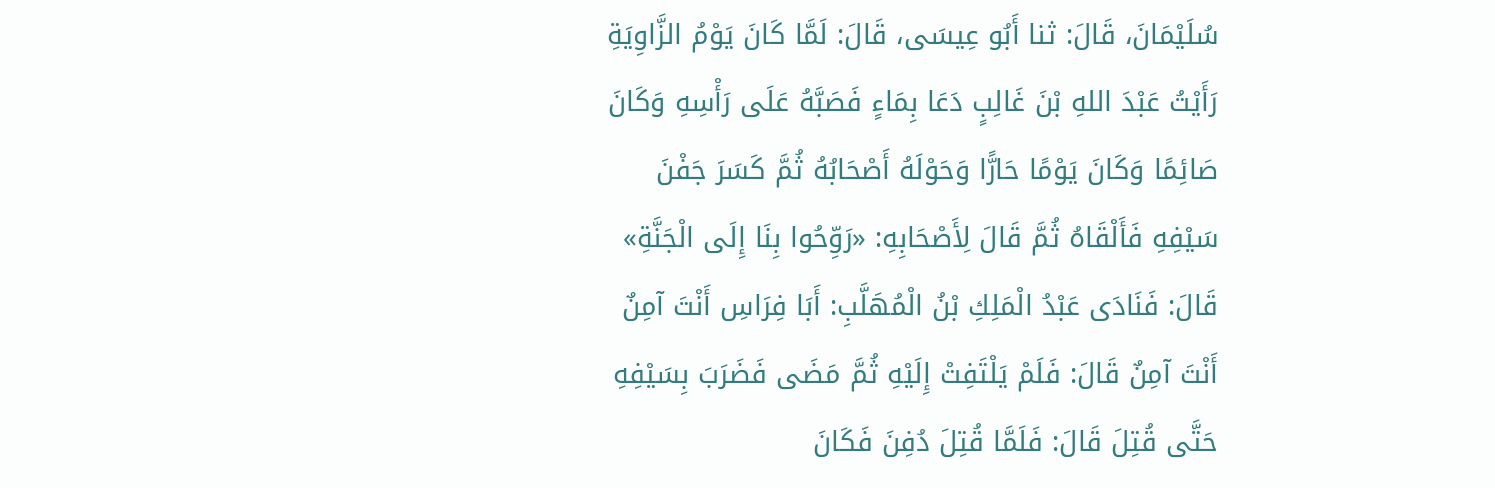سُلَيْمَانَ، قَالَ: ثنا أَبُو عِيسَى، قَالَ: لَمَّا كَانَ يَوْمُ الزَّاوِيَةِ رَأَيْتُ عَبْدَ اللهِ بْنَ غَالِبٍ دَعَا بِمَاءٍ فَصَبَّهُ عَلَى رَأْسِهِ وَكَانَ صَائِمًا وَكَانَ يَوْمًا حَارًّا وَحَوْلَهُ أَصْحَابُهُ ثُمَّ كَسَرَ جَفْنَ سَيْفِهِ فَأَلْقَاهُ ثُمَّ قَالَ لِأَصْحَابِهِ: «رَوِّحُوا بِنَا إِلَى الْجَنَّةِ» قَالَ: فَنَادَى عَبْدُ الْمَلِكِ بْنُ الْمُهَلَّبِ: أَبَا فِرَاسِ أَنْتَ آمِنٌ أَنْتَ آمِنٌ قَالَ: فَلَمْ يَلْتَفِتْ إِلَيْهِ ثُمَّ مَضَى فَضَرَبَ بِسَيْفِهِ حَتَّى قُتِلَ قَالَ: فَلَمَّا قُتِلَ دُفِنَ فَكَانَ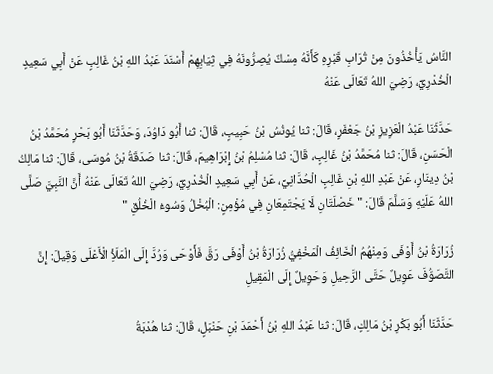النَّاسُ يَأْخُذُونَ مِنْ تُرَابِ قَبْرِهِ كَأَنَّهُ مِسْكٌ يُصِرُّونَهُ فِي ثِيَابِهِمْ أَسْنَدَ عَبْدُ اللهِ بْنُ غَالِبٍ عَنْ أَبِي سَعِيدٍ الْخُدْرِيِّ، رَضِيَ اللهُ تَعَالَى عَنْهُ

حَدَّثَنَا عَبْدُ الْعَزِيزِ بْنُ جَعْفَرٍ، قَالَ: ثنا يُونُسُ بْنُ حَبِيبٍ، قَالَ: ثنا أَبُو دَاوُدَ، وَحَدَّثَنَا أَبُو بَحْرٍ مُحَمَّدُ بْنُ الْحَسَنِ، قَالَ: ثنا مُحَمَّدُ بْنُ غَالِبٍ، قَالَ: ثنا مُسْلِمُ بْنُ إِبْرَاهِيمَ، قَالَ: ثنا صَدَقَةُ بْنُ مُوسَى، قَالَ: ثنا مَالِكُ بْنُ دِينَارٍ، عَنْ عَبْدِ اللهِ بْنِ غَالِبٍ الْحُدَّانِيِّ، عَنْ أَبِي سَعِيدٍ الْخُدْرِيِّ، رَضِيَ اللهُ تَعَالَى عَنْهُ أَنَّ النَّبِيَّ صَلَّى اللهُ عَلَيْهِ وَسَلَّمَ قَالَ: " خَصْلَتَانِ لَا يَجْتَمِعَانِ فِي مُؤْمِنٍ: الْبُخْلُ وَسُوءُ الْخُلُقِ "

زُرَارَةُ بْنُ أَوْفَى وَمِنْهُمُ الْخَائِفُ الْمَخْفِيُّ زُرَارَةُ بْنُ أَوْفَى رَقَّ فَأَوْحَى وَرُدَّ إِلَى الْمَلَأِ الْأَعْلَى وَقِيلَ: إِنَّ التَّصَوُّفَ عَوِيلٌ حَتَّى الرَّحِيلِ وَحَوِيلٌ إِلَى الْمَقِيلِ

حَدَّثَنَا أَبُو بَكْرِ بْنُ مَالِكٍ، قَالَ: ثنا عَبْدُ اللهِ بْنُ أَحْمَدَ بْنِ حَنْبَلٍ، قَالَ: ثنا هُدْبَةُ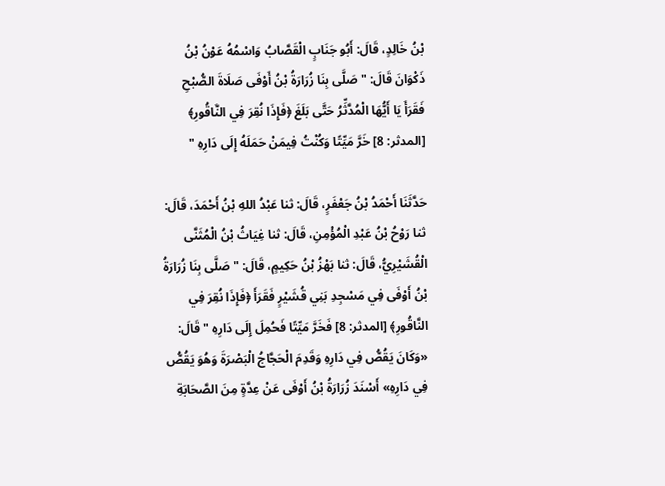بْنُ خَالِدٍ، قَالَ: أَبُو جَنَابٍ الْقَصَّابُ وَاسْمُهُ عَوْنُ بْنُ ذَكْوَانَ قَالَ: " صَلَّى بِنَا زُرَارَةُ بْنُ أَوْفَى صَلَاةَ الصُّبْحِ فَقَرَأَ يَا أَيُّهَا الْمُدَّثِّرُ حَتَّى بَلَغَ ﴿فَإِذَا نُقِرَ فِي النَّاقُورِ﴾ [المدثر: 8] خَرَّ مَيِّتًا وَكُنْتُ فِيمَنْ حَمَلَهُ إِلَى دَارِهِ "

حَدَّثَنَا أَحْمَدُ بْنُ جَعْفَرٍ، قَالَ: ثنا عَبْدُ اللهِ بْنُ أَحْمَدَ، قَالَ: ثنا رَوْحُ بْنُ عَبْدِ الْمُؤْمِنِ، قَالَ: ثنا غِيَاثُ بْنُ الْمُثَنَّى الْقُشَيْرِيُّ، قَالَ: ثنا بَهْزُ بْنُ حَكِيمٍ، قَالَ: " صَلَّى بِنَا زُرَارَةُ بْنُ أَوْفَى فِي مَسْجِدِ بَنِي قُشَيْرٍ فَقَرَأَ ﴿فَإِذَا نُقِرَ فِي النَّاقُورِ﴾ [المدثر: 8] فَخَرَّ مَيِّتًا فَحُمِلَ إِلَى دَارِهِ " قَالَ: «وَكَانَ يَقُصُّ فِي دَارِهِ وَقَدِمَ الْحَجَّاجُ الْبَصْرَةَ وَهُوَ يَقُصُّ فِي دَارِهِ» أَسْنَدَ زُرَارَةُ بْنُ أَوْفَى عَنْ عِدَّةٍ مِنَ الصَّحَابَةِ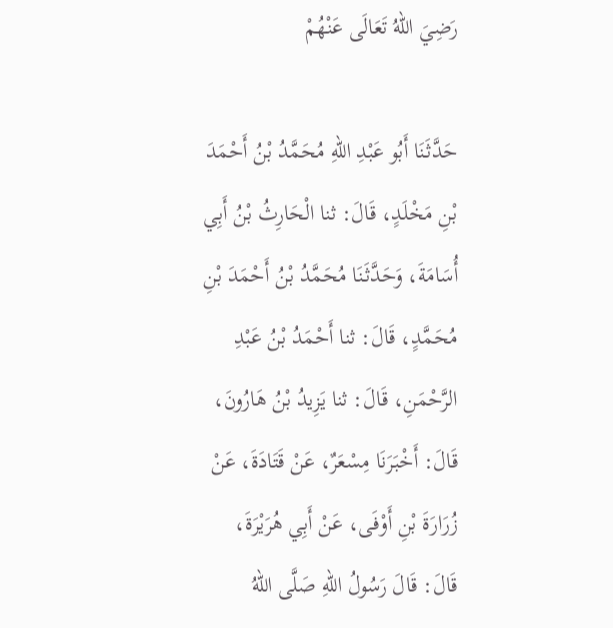رَضِيَ اللهُ تَعَالَى عَنْهُمْ

حَدَّثَنَا أَبُو عَبْدِ اللهِ مُحَمَّدُ بْنُ أَحْمَدَ بْنِ مَخْلَدٍ، قَالَ: ثنا الْحَارِثُ بْنُ أَبِي أُسَامَةَ، وَحَدَّثَنَا مُحَمَّدُ بْنُ أَحْمَدَ بْنِ مُحَمَّدٍ، قَالَ: ثنا أَحْمَدُ بْنُ عَبْدِ الرَّحْمَنِ، قَالَ: ثنا يَزِيدُ بْنُ هَارُونَ، قَالَ: أَخْبَرَنَا مِسْعَرٌ، عَنْ قَتَادَةَ، عَنْ زُرَارَةَ بْنِ أَوْفَى، عَنْ أَبِي هُرَيْرَةَ، قَالَ: قَالَ رَسُولُ اللهِ صَلَّى اللهُ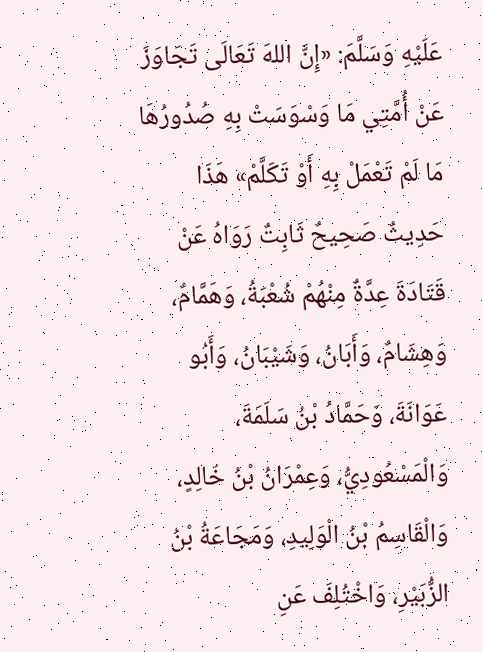عَلَيْهِ وَسَلَّمَ: «إِنَّ اللهَ تَعَالَى تَجَاوَزَ عَنْ أُمَّتِي مَا وَسْوَسَتْ بِهِ صُدُورُهَا مَا لَمْ تَعْمَلْ بِهِ أَوْ تَكَلَّمْ» هَذَا حَدِيثٌ صَحِيحٌ ثَابِتٌ رَوَاهُ عَنْ قَتَادَةَ عِدَّةٌ مِنْهُمْ شُعْبَةُ، وَهَمَّامٌ، وَهِشَامٌ، وَأَبَانُ، وَشَيْبَانُ، وَأَبُو عَوَانَةَ، وَحَمَّادُ بْنُ سَلَمَةَ، وَالْمَسْعُودِيُّ، وَعِمْرَانُ بْنُ خَالِدٍ، وَالْقَاسِمُ بْنُ الْوَلِيدِ، وَمَجَاعَةُ بْنُ الزُّبَيْرِ، وَاخْتُلِفَ عَنِ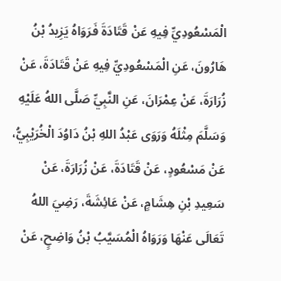الْمَسْعُودِيِّ فِيهِ عَنْ قَتَادَةَ فَرَوَاهُ يَزِيدُ بْنُ هَارُونَ، عَنِ الْمَسْعُودِيِّ فِيهِ عَنْ قَتَادَةَ، عَنْ زُرَارَةَ، عَنْ عِمْرَانَ، عَنِ النَّبِيِّ صَلَّى اللهُ عَلَيْهِ وَسَلَّمَ مِثْلَهُ وَرَوَى عَبْدُ اللهِ بْنُ دَاوُدَ الْخُرَيْبِيُّ، عَنْ مَسْعُودٍ، عَنْ قَتَادَةَ، عَنْ زُرَارَةَ، عَنْ سَعِيدِ بْنِ هِشَامٍ، عَنْ عَائِشَةَ، رَضِيَ اللهُ تَعَالَى عَنْهَا وَرَوَاهُ الْمُسَيَّبُ بْنُ وَاضِحٍ، عَنْ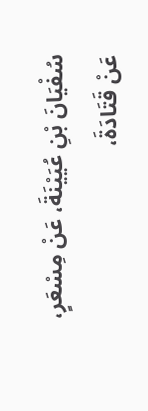سُفْيَانَ بْنِ عُيَيْنَةَ، عَنْ مِسْعَرٍ، عَنْ قَتَادَةَ،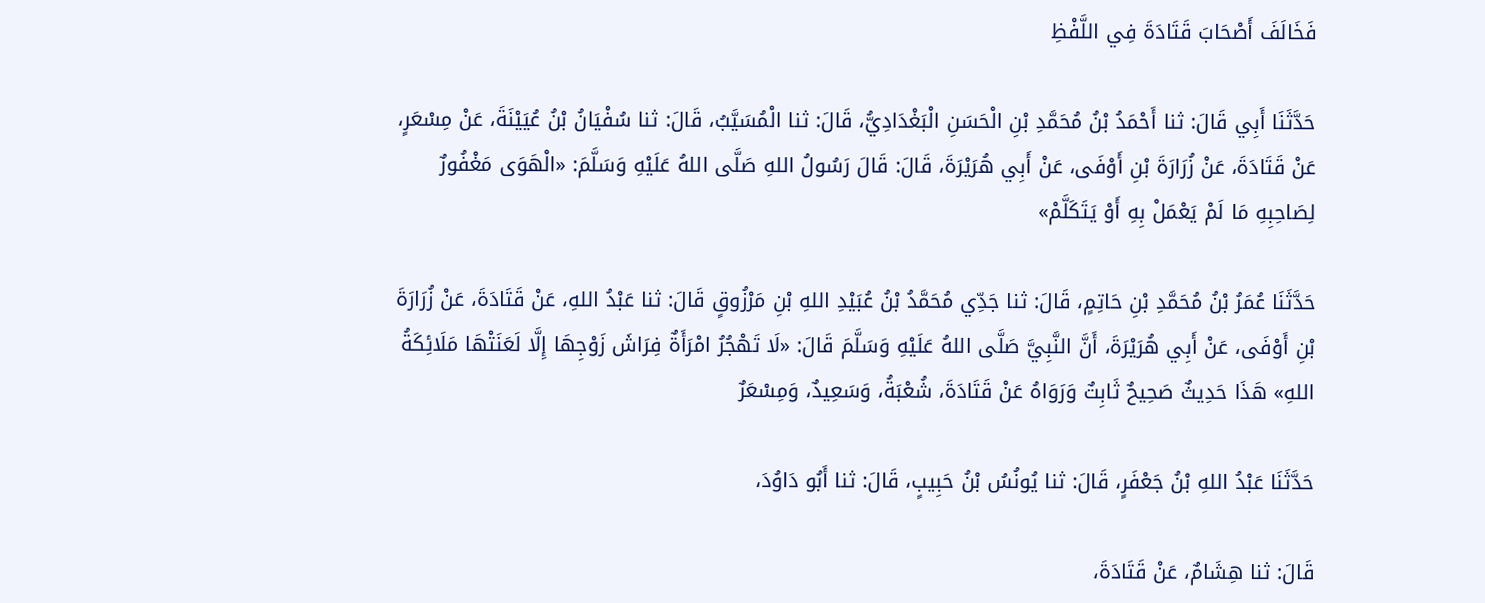فَخَالَفَ أَصْحَابَ قَتَادَةَ فِي اللَّفْظِ

حَدَّثَنَا أَبِي قَالَ: ثنا أَحْمَدُ بْنُ مُحَمَّدِ بْنِ الْحَسَنِ الْبَغْدَادِيُّ، قَالَ: ثنا الْمُسَيَّبُ، قَالَ: ثنا سُفْيَانُ بْنُ عُيَيْنَةَ، عَنْ مِسْعَرٍ، عَنْ قَتَادَةَ، عَنْ زُرَارَةَ بْنِ أَوْفَى، عَنْ أَبِي هُرَيْرَةَ، قَالَ: قَالَ رَسُولُ اللهِ صَلَّى اللهُ عَلَيْهِ وَسَلَّمَ: «الْهَوَى مَغْفُورٌ لِصَاحِبِهِ مَا لَمْ يَعْمَلْ بِهِ أَوْ يَتَكَلَّمْ»

حَدَّثَنَا عُمَرُ بْنُ مُحَمَّدِ بْنِ حَاتِمٍ، قَالَ: ثنا جَدِّي مُحَمَّدُ بْنُ عُبَيْدِ اللهِ بْنِ مَرْزُوقٍ قَالَ: ثنا عَبْدُ اللهِ، عَنْ قَتَادَةَ، عَنْ زُرَارَةَ بْنِ أَوْفَى، عَنْ أَبِي هُرَيْرَةَ، أَنَّ النَّبِيَّ صَلَّى اللهُ عَلَيْهِ وَسَلَّمَ قَالَ: «لَا تَهْجُرُ امْرَأَةٌ فِرَاشَ زَوْجِهَا إِلَّا لَعَنَتْهَا مَلَائِكَةُ اللهِ» هَذَا حَدِيثٌ صَحِيحٌ ثَابِتٌ وَرَوَاهُ عَنْ قَتَادَةَ، شُعْبَةُ، وَسَعِيدٌ، وَمِسْعَرٌ

حَدَّثَنَا عَبْدُ اللهِ بْنُ جَعْفَرٍ، قَالَ: ثنا يُونُسُ بْنُ حَبِيبٍ، قَالَ: ثنا أَبُو دَاوُدَ،

قَالَ: ثنا هِشَامٌ، عَنْ قَتَادَةَ،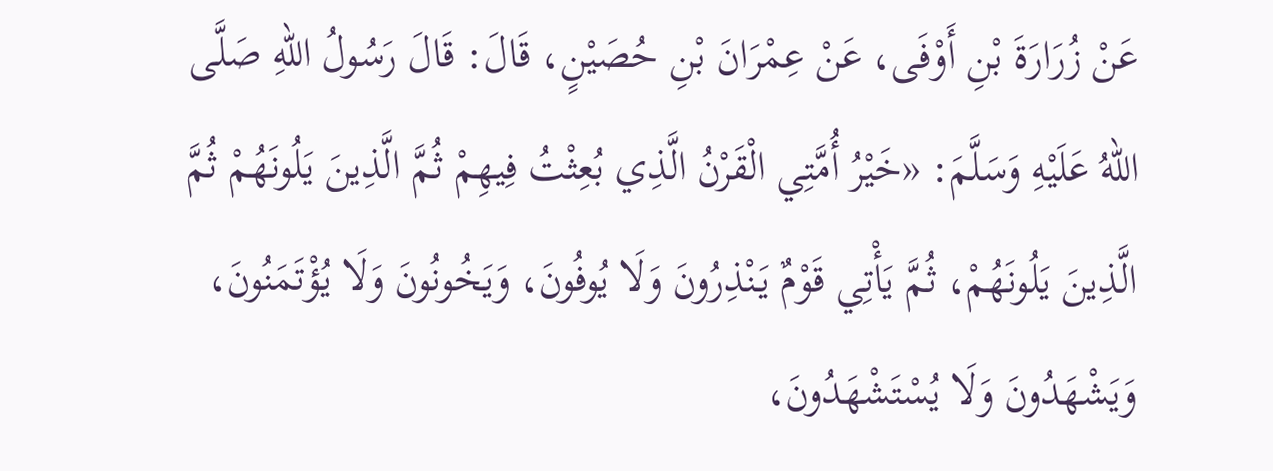عَنْ زُرَارَةَ بْنِ أَوْفَى، عَنْ عِمْرَانَ بْنِ حُصَيْنٍ، قَالَ: قَالَ رَسُولُ اللهِ صَلَّى اللهُ عَلَيْهِ وَسَلَّمَ: «خَيْرُ أُمَّتِي الْقَرْنُ الَّذِي بُعِثْتُ فِيهِمْ ثُمَّ الَّذِينَ يَلُونَهُمْ ثُمَّ الَّذِينَ يَلُونَهُمْ، ثُمَّ يَأْتِي قَوْمٌ يَنْذِرُونَ وَلَا يُوفُونَ، وَيَخُونُونَ وَلَا يُؤْتَمَنُونَ، وَيَشْهَدُونَ وَلَا يُسْتَشْهَدُونَ،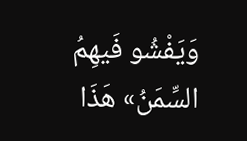وَيَفْشُو فَيهِمُ السِّمَنُ» هَذَا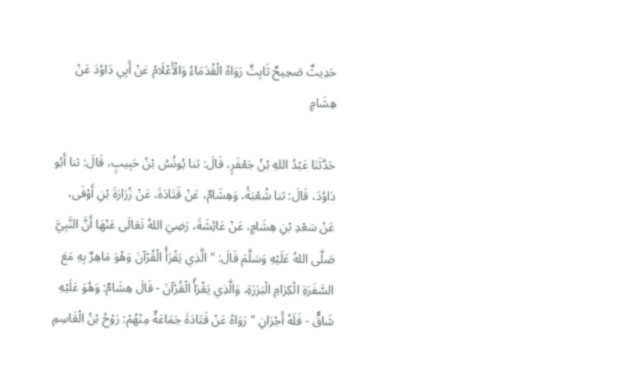حَدِيثٌ صَحِيحٌ ثَابِتٌ رَوَاهُ الْقُدَمَاءُ وَالْأَعْلَامُ عَنْ أَبِي دَاوُدَ عَنْ هِشَامٍ

حَدَّثَنَا عَبْدُ اللهِ بْنُ جَعْفَرٍ، قَالَ: ثنا يُونُسُ بْنُ حَبِيبٍ، قَالَ: ثنا أَبُو دَاوُدَ، قَالَ: ثنا شُعْبَةُ، وَهِشَامٌ، عَنْ قَتَادَةَ، عَنْ زُرَارَةَ بْنِ أَوْفَى، عَنْ سَعْدِ بْنِ هِشَامٍ، عَنْ عَائِشَةَ، رَضِيَ اللهُ تَعَالَى عَنْهَا أَنَّ النَّبِيَّ صَلَّى اللهُ عَلَيْهِ وَسَلَّمَ قَالَ: " الَّذِي يَقْرَأُ الْقُرْآنَ وَهُوَ مَاهِرٌ بِهِ مَعَ السَّفَرَةِ الْكِرَامِ الْبَرَرَةِ، وَالَّذِي يَقْرَأُ الْقُرْآنَ - قَالَ هِشَامٌ: وَهُوَ عَلَيْهِ شَاقٌّ - فَلَهُ أَجْرَانِ " رَوَاهُ عَنْ قَتَادَةَ جَمَاعَةٌ مِنْهُمْ: رَوْحُ بْنُ الْقَاسِمِ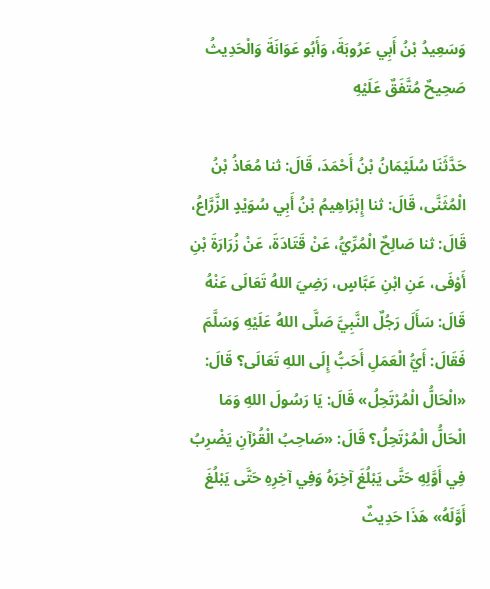وَسَعِيدُ بْنُ أَبِي عَرُوبَةَ، وَأَبُو عَوَانَةَ وَالْحَدِيثُ صَحِيحٌ مُتَّفَقٌ عَلَيْهِ

حَدَّثَنَا سُلَيْمَانُ بْنُ أَحْمَدَ، قَالَ: ثنا مُعَاذُ بْنُ الْمُثَنَّى، قَالَ: ثنا إِبْرَاهِيمُ بْنُ أَبِي سُوَيْدٍ الزَّرَّاعُ، قَالَ: ثنا صَالِحٌ الْمُرِّيُّ، عَنْ قَتَادَةَ، عَنْ زُرَارَةَ بْنِ أَوْفَى، عَنِ ابْنِ عَبَّاسٍ، رَضِيَ اللهُ تَعَالَى عَنْهُ قَالَ: سَأَلَ رَجُلٌ النَّبِيَّ صَلَّى اللهُ عَلَيْهِ وَسَلَّمَ فَقَالَ: أَيُّ الْعَمَلِ أَحَبُّ إِلَى اللهِ تَعَالَى؟ قَالَ: «الْحَالُّ الْمُرْتَحِلُ» قَالَ: يَا رَسُولَ اللهِ وَمَا الْحَالُّ الْمُرْتَحِلُ؟ قَالَ: «صَاحِبُ الْقُرْآنِ يَضْرِبُ فِي أَوَّلِهِ حَتَّى يَبْلُغَ آخِرَهُ وَفِي آخِرِهِ حَتَّى يَبْلُغَ أَوَّلَهُ» هَذَا حَدِيثٌ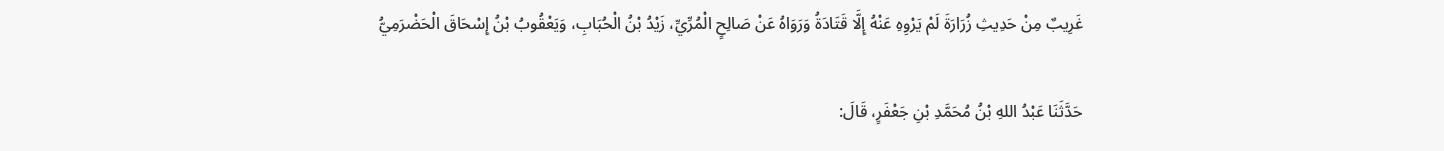غَرِيبٌ مِنْ حَدِيثِ زُرَارَةَ لَمْ يَرْوِهِ عَنْهُ إِلَّا قَتَادَةُ وَرَوَاهُ عَنْ صَالِحٍ الْمُرِّيِّ، زَيْدُ بْنُ الْحُبَابِ، وَيَعْقُوبُ بْنُ إِسْحَاقَ الْحَضْرَمِيُّ

حَدَّثَنَا عَبْدُ اللهِ بْنُ مُحَمَّدِ بْنِ جَعْفَرٍ، قَالَ: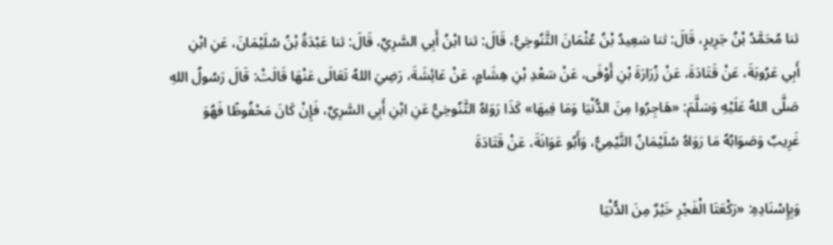ثنا مُحَمَّدُ بْنُ جَرِيرٍ، قَالَ: ثنا سَعِيدُ بْنُ عُثْمَانَ التَّنُوخِيُّ، قَالَ: ثنا ابْنُ أَبِي السَّرِيِّ، قَالَ: ثنا عَبْدَةُ بْنُ سُلَيْمَانَ، عَنِ ابْنِ أَبِي عَرُوبَةَ، عَنْ قَتَادَةَ، عَنْ زُرَارَةَ بْنِ أَوْفَى، عَنْ سَعْدِ بْنِ هِشَامٍ، عَنْ عَائِشَةَ، رَضِيَ اللهُ تَعَالَى عَنْهَا قَالَتْ: قَالَ رَسُولُ اللهِ صَلَّى اللهُ عَلَيْهِ وَسَلَّمَ: «هَاجِرُوا مِنَ الدُّنْيَا وَمَا فِيهَا» كَذَا رَوَاهُ التَّنُوخِيُّ عَنِ ابْنِ أَبِي السَّرِيِّ، فَإِنْ كَانَ مَحْفُوظًا فَهُوَ غَرِيبٌ وَصَوَابُهُ مَا رَوَاهُ سُلَيْمَانُ التَّيْمِيُّ، وَأَبُو عَوَانَةَ، عَنْ قَتَادَةَ

وَبِإِسْنَادِهِ: «رَكْعَتَا الْفَجْرِ خَيْرٌ مِنَ الدُّنْيَا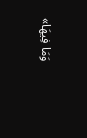وَمَا فِيهَا»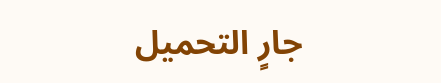جارٍ التحميل